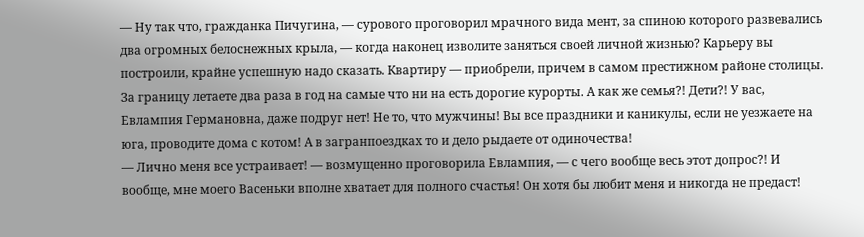— Ну так что, гражданка Пичугина, — сурового проговорил мрачного вида мент, за спиною которого развевались два огромных белоснежных крыла, — когда наконец изволите заняться своей личной жизнью? Карьеру вы построили, крайне успешную надо сказать. Квартиру — приобрели, причем в самом престижном районе столицы. За границу летаете два раза в год на самые что ни на есть дорогие курорты. А как же семья?! Дети?! У вас, Евлампия Германовна, даже подруг нет! Не то, что мужчины! Вы все праздники и каникулы, если не уезжаете на юга, проводите дома с котом! А в загранпоездках то и дело рыдаете от одиночества!
— Лично меня все устраивает! — возмущенно проговорила Евлампия, — с чего вообще весь этот допрос?! И вообще, мне моего Васеньки вполне хватает для полного счастья! Он хотя бы любит меня и никогда не предаст!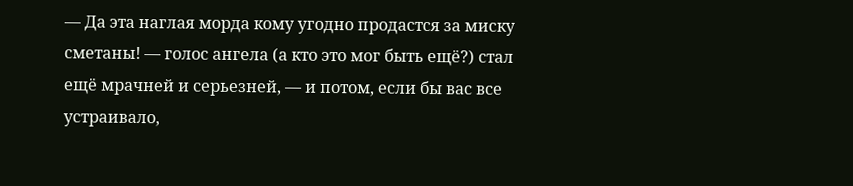— Да эта наглая морда кому угодно продастся за миску сметаны! — голос ангела (а кто это мог быть ещё?) стал ещё мрачней и серьезней, — и потом, если бы вас все устраивало,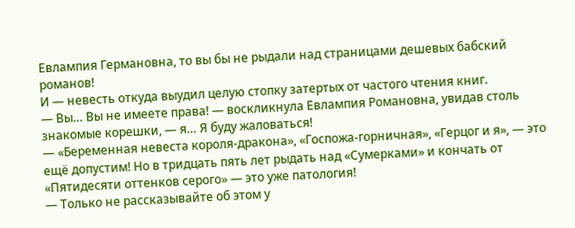Евлампия Германовна, то вы бы не рыдали над страницами дешевых бабский романов!
И — невесть откуда выудил целую стопку затертых от частого чтения книг.
— Вы… Вы не имеете права! — воскликнула Евлампия Романовна, увидав столь знакомые корешки, — я… Я буду жаловаться!
— «Беременная невеста короля-дракона», «Госпожа-горничная», «Герцог и я», — это ещё допустим! Но в тридцать пять лет рыдать над «Сумерками» и кончать от «Пятидесяти оттенков серого» — это уже патология!
— Только не рассказывайте об этом у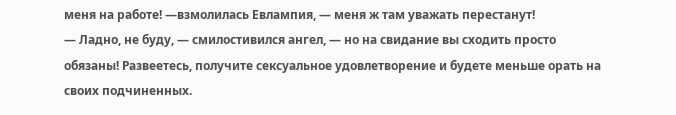меня на работе! —взмолилась Евлампия, — меня ж там уважать перестанут!
— Ладно, не буду, — смилостивился ангел, — но на свидание вы сходить просто обязаны! Развеетесь, получите сексуальное удовлетворение и будете меньше орать на своих подчиненных.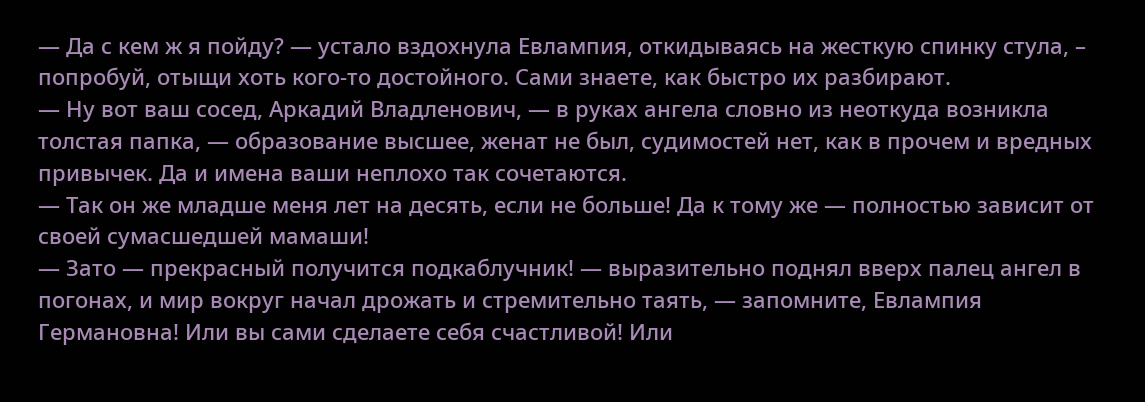— Да с кем ж я пойду? — устало вздохнула Евлампия, откидываясь на жесткую спинку стула, – попробуй, отыщи хоть кого-то достойного. Сами знаете, как быстро их разбирают.
— Ну вот ваш сосед, Аркадий Владленович, — в руках ангела словно из неоткуда возникла толстая папка, — образование высшее, женат не был, судимостей нет, как в прочем и вредных привычек. Да и имена ваши неплохо так сочетаются.
— Так он же младше меня лет на десять, если не больше! Да к тому же — полностью зависит от своей сумасшедшей мамаши!
— Зато — прекрасный получится подкаблучник! — выразительно поднял вверх палец ангел в погонах, и мир вокруг начал дрожать и стремительно таять, — запомните, Евлампия Германовна! Или вы сами сделаете себя счастливой! Или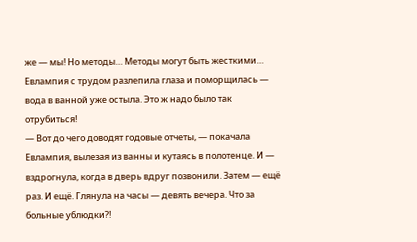же — мы! Но методы… Методы могут быть жесткими…
Евлампия с трудом разлепила глаза и поморщилась — вода в ванной уже остыла. Это ж надо было так отрубиться!
— Вот до чего доводят годовые отчеты, — покачала Евлампия, вылезая из ванны и кутаясь в полотенце. И — вздрогнула, когда в дверь вдруг позвонили. Затем — ещё раз. И ещё. Глянула на часы — девять вечера. Что за больные ублюдки?!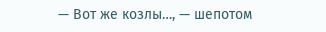— Вот же козлы…, — шепотом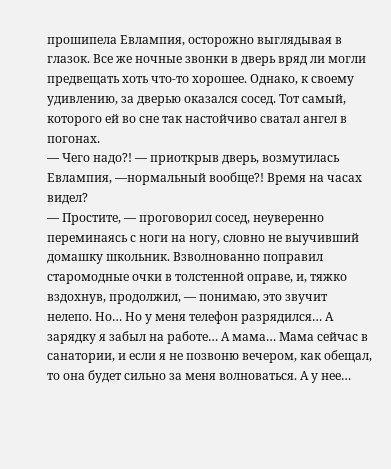прошипела Евлампия, осторожно выглядывая в глазок. Все же ночные звонки в дверь вряд ли могли предвещать хоть что-то хорошее. Однако, к своему удивлению, за дверью оказался сосед. Тот самый, которого ей во сне так настойчиво сватал ангел в погонах.
— Чего надо?! — приоткрыв дверь, возмутилась Евлампия, —нормальный вообще?! Время на часах видел?
— Простите, — проговорил сосед, неуверенно переминаясь с ноги на ногу, словно не выучивший домашку школьник. Взволнованно поправил старомодные очки в толстенной оправе, и, тяжко вздохнув, продолжил, — понимаю, это звучит нелепо. Но… Но у меня телефон разрядился… А зарядку я забыл на работе… А мама… Мама сейчас в санатории, и если я не позвоню вечером, как обещал, то она будет сильно за меня волноваться. А у нее…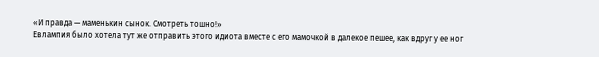«И правда — маменькин сынок. Смотреть тошно!»
Евлампия было хотела тут же отправить этого идиота вместе с его мамочкой в далекое пешее, как вдруг у ее ног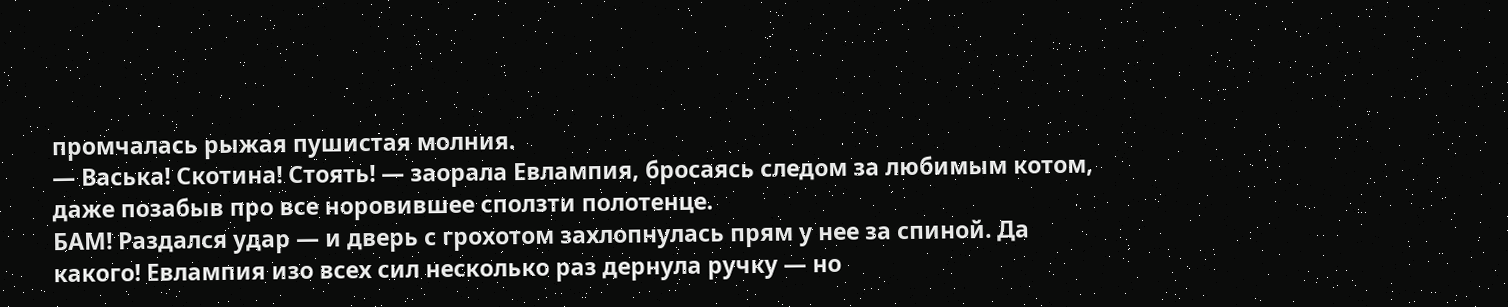промчалась рыжая пушистая молния.
— Васька! Скотина! Стоять! — заорала Евлампия, бросаясь следом за любимым котом, даже позабыв про все норовившее сползти полотенце.
БАМ! Раздался удар — и дверь с грохотом захлопнулась прям у нее за спиной. Да какого! Евлампия изо всех сил несколько раз дернула ручку — но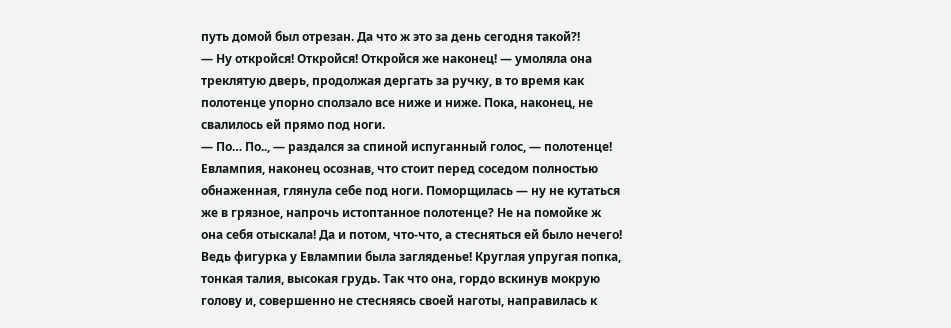путь домой был отрезан. Да что ж это за день сегодня такой?!
— Ну откройся! Откройся! Откройся же наконец! — умоляла она треклятую дверь, продолжая дергать за ручку, в то время как полотенце упорно сползало все ниже и ниже. Пока, наконец, не свалилось ей прямо под ноги.
— По… По.., — раздался за спиной испуганный голос, — полотенце!
Евлампия, наконец осознав, что стоит перед соседом полностью обнаженная, глянула себе под ноги. Поморщилась — ну не кутаться же в грязное, напрочь истоптанное полотенце? Не на помойке ж она себя отыскала! Да и потом, что-что, а стесняться ей было нечего!
Ведь фигурка у Евлампии была загляденье! Круглая упругая попка, тонкая талия, высокая грудь. Так что она, гордо вскинув мокрую голову и, совершенно не стесняясь своей наготы, направилась к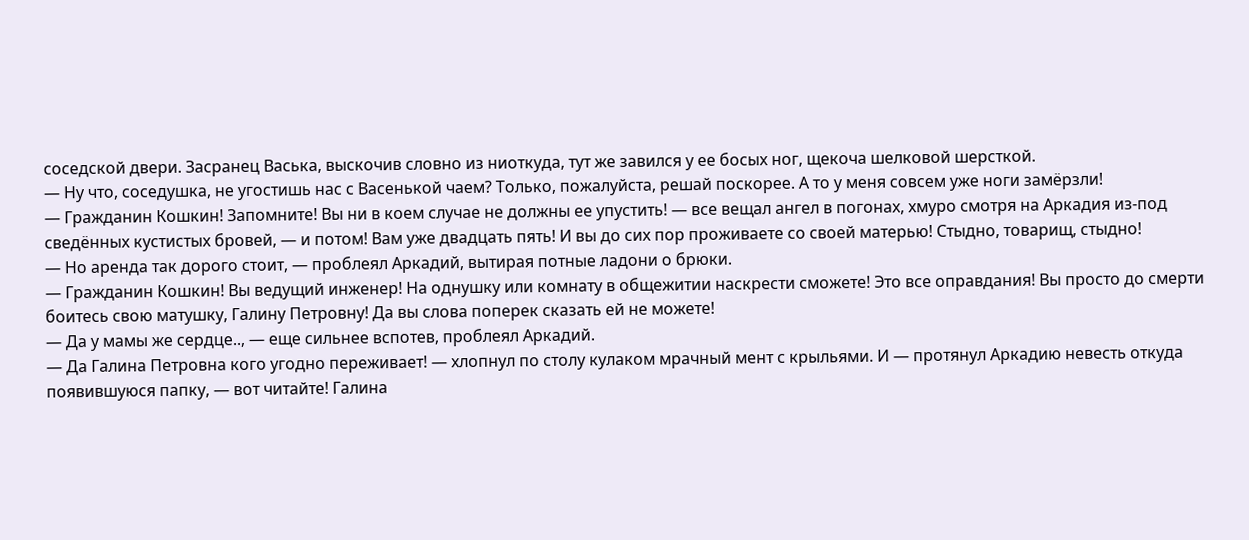соседской двери. Засранец Васька, выскочив словно из ниоткуда, тут же завился у ее босых ног, щекоча шелковой шерсткой.
— Ну что, соседушка, не угостишь нас с Васенькой чаем? Только, пожалуйста, решай поскорее. А то у меня совсем уже ноги замёрзли!
— Гражданин Кошкин! Запомните! Вы ни в коем случае не должны ее упустить! — все вещал ангел в погонах, хмуро смотря на Аркадия из-под сведённых кустистых бровей, — и потом! Вам уже двадцать пять! И вы до сих пор проживаете со своей матерью! Стыдно, товарищ, стыдно!
— Но аренда так дорого стоит, — проблеял Аркадий, вытирая потные ладони о брюки.
— Гражданин Кошкин! Вы ведущий инженер! На однушку или комнату в общежитии наскрести сможете! Это все оправдания! Вы просто до смерти боитесь свою матушку, Галину Петровну! Да вы слова поперек сказать ей не можете!
— Да у мамы же сердце.., — еще сильнее вспотев, проблеял Аркадий.
— Да Галина Петровна кого угодно переживает! — хлопнул по столу кулаком мрачный мент с крыльями. И — протянул Аркадию невесть откуда появившуюся папку, — вот читайте! Галина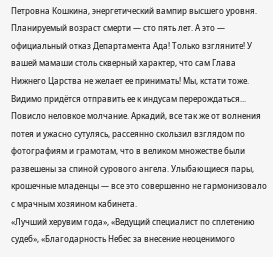Петровна Кошкина, энергетический вампир высшего уровня. Планируемый возраст смерти — сто пять лет. А это — официальный отказ Департамента Ада! Только взгляните! У вашей мамаши столь скверный характер, что сам Глава Нижнего Царства не желает ее принимать! Мы, кстати тоже. Видимо придётся отправить ее к индусам перерождаться...
Повисло неловкое молчание. Аркадий, все так же от волнения потея и ужасно сутулясь, рассеянно скользил взглядом по фотографиям и грамотам, что в великом множестве были развешены за спиной сурового ангела. Улыбающиеся пары, крошечные младенцы — все это совершенно не гармонизовало с мрачным хозяином кабинета.
«Лучший херувим года», «Ведущий специалист по сплетению судеб», «Благодарность Небес за внесение неоценимого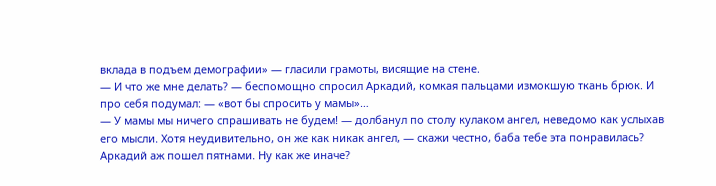вклада в подъем демографии» — гласили грамоты, висящие на стене.
— И что же мне делать? — беспомощно спросил Аркадий, комкая пальцами измокшую ткань брюк. И про себя подумал: — «вот бы спросить у мамы»…
— У мамы мы ничего спрашивать не будем! — долбанул по столу кулаком ангел, неведомо как услыхав его мысли. Хотя неудивительно, он же как никак ангел, — скажи честно, баба тебе эта понравилась?
Аркадий аж пошел пятнами. Ну как же иначе?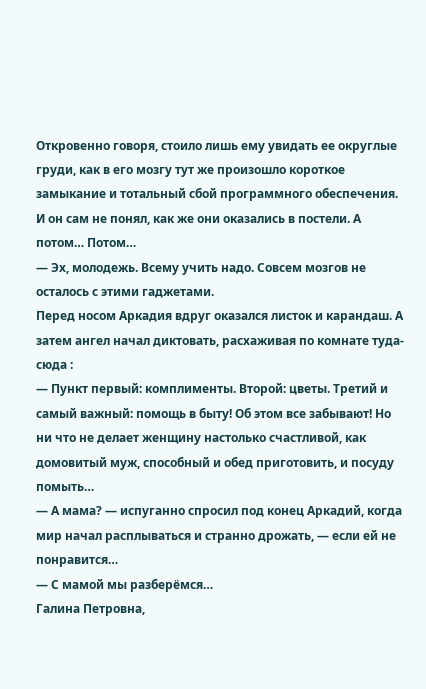Откровенно говоря, стоило лишь ему увидать ее округлые груди, как в его мозгу тут же произошло короткое замыкание и тотальный сбой программного обеспечения. И он сам не понял, как же они оказались в постели. А потом… Потом…
— Эх, молодежь. Всему учить надо. Совсем мозгов не осталось с этими гаджетами.
Перед носом Аркадия вдруг оказался листок и карандаш. А затем ангел начал диктовать, расхаживая по комнате туда-сюда :
— Пункт первый: комплименты. Второй: цветы. Третий и самый важный: помощь в быту! Об этом все забывают! Но ни что не делает женщину настолько счастливой, как домовитый муж, способный и обед приготовить, и посуду помыть…
— А мама? — испуганно спросил под конец Аркадий, когда мир начал расплываться и странно дрожать, — если ей не понравится…
— С мамой мы разберёмся…
Галина Петровна,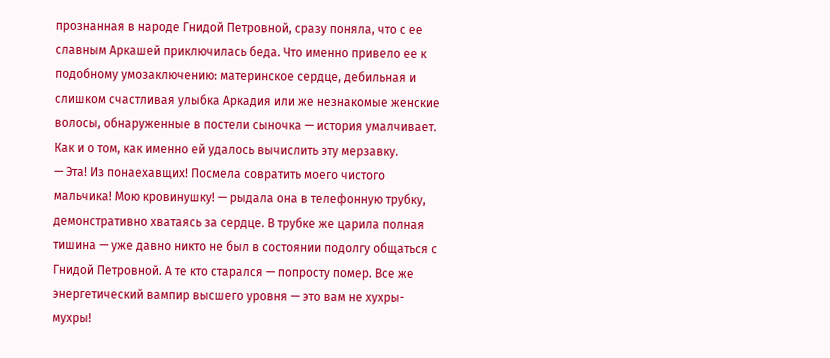прознанная в народе Гнидой Петровной, сразу поняла, что с ее славным Аркашей приключилась беда. Что именно привело ее к подобному умозаключению: материнское сердце, дебильная и слишком счастливая улыбка Аркадия или же незнакомые женские волосы, обнаруженные в постели сыночка — история умалчивает. Как и о том, как именно ей удалось вычислить эту мерзавку.
— Эта! Из понаехавщих! Посмела совратить моего чистого мальчика! Мою кровинушку! — рыдала она в телефонную трубку, демонстративно хватаясь за сердце. В трубке же царила полная тишина — уже давно никто не был в состоянии подолгу общаться с Гнидой Петровной. А те кто старался — попросту помер. Все же энергетический вампир высшего уровня — это вам не хухры-мухры!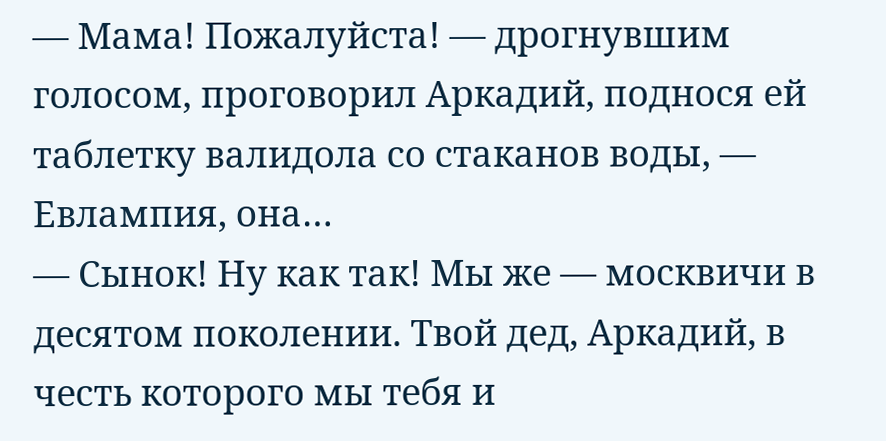— Мама! Пожалуйста! — дрогнувшим голосом, проговорил Аркадий, поднося ей таблетку валидола со стаканов воды, — Евлампия, она…
— Сынок! Ну как так! Мы же — москвичи в десятом поколении. Твой дед, Аркадий, в честь которого мы тебя и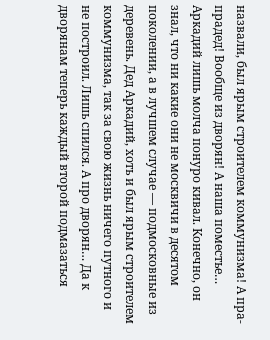назвали, был ярым строителем коммунизма! А пра-прадед! Вообще из дворян! А наша поместье…
Аркадий лишь молча понуро кивал. Конечно, он знал, что ни какие они не москвичи в десятом поколении, а в лучшем случае — подмосковные из деревень. Дед Аркадий, хоть и был ярым строителем коммунизма, так за свою жизнь ничего путного и не построил. Лишь спился. А про дворян… Да к дворянам теперь каждый второй подмазаться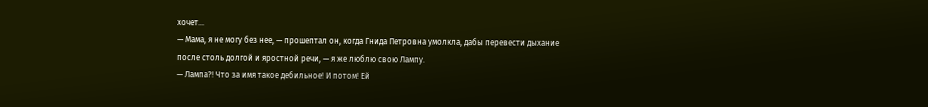хочет…
— Мама, я не могу без нее, — прошептал он, когда Гнида Петровна умолкла, дабы перевести дыхание после столь долгой и яростной речи, — я же люблю свою Лампу.
— Лампа?! Что за имя такое дебильное! И потом! Ей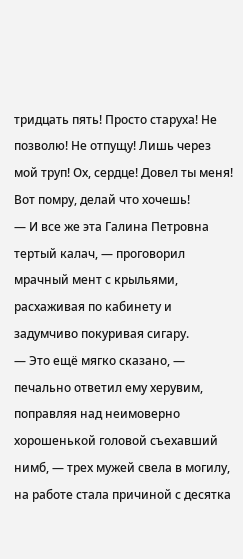тридцать пять! Просто старуха! Не позволю! Не отпущу! Лишь через мой труп! Ох, сердце! Довел ты меня! Вот помру, делай что хочешь!
— И все же эта Галина Петровна тертый калач, — проговорил мрачный мент с крыльями, расхаживая по кабинету и задумчиво покуривая сигару.
— Это ещё мягко сказано, — печально ответил ему херувим, поправляя над неимоверно хорошенькой головой съехавший нимб, — трех мужей свела в могилу, на работе стала причиной с десятка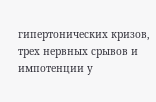гипертонических кризов, трех нервных срывов и импотенции у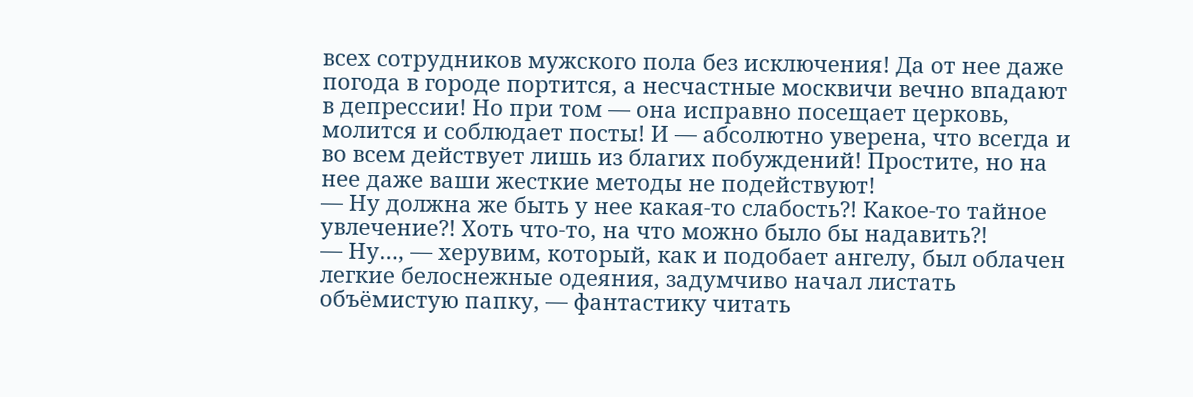всех сотрудников мужского пола без исключения! Да от нее даже погода в городе портится, а несчастные москвичи вечно впадают в депрессии! Но при том — она исправно посещает церковь, молится и соблюдает посты! И — абсолютно уверена, что всегда и во всем действует лишь из благих побуждений! Простите, но на нее даже ваши жесткие методы не подействуют!
— Ну должна же быть у нее какая-то слабость?! Какое-то тайное увлечение?! Хоть что-то, на что можно было бы надавить?!
— Ну…, — херувим, который, как и подобает ангелу, был облачен легкие белоснежные одеяния, задумчиво начал листать объёмистую папку, — фантастику читать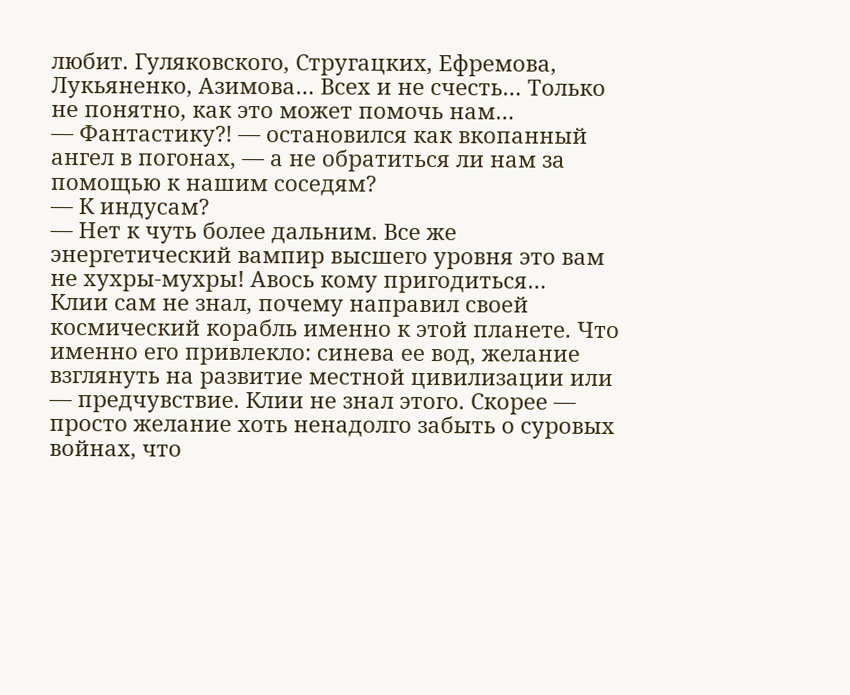любит. Гуляковского, Стругацких, Ефремова, Лукьяненко, Азимова… Всех и не счесть… Только не понятно, как это может помочь нам…
— Фантастику?! — остановился как вкопанный ангел в погонах, — а не обратиться ли нам за помощью к нашим соседям?
— К индусам?
— Нет к чуть более дальним. Все же энергетический вампир высшего уровня это вам не хухры-мухры! Авось кому пригодиться…
Клии сам не знал, почему направил своей космический корабль именно к этой планете. Что именно его привлекло: синева ее вод, желание взглянуть на развитие местной цивилизации или — предчувствие. Клии не знал этого. Скорее — просто желание хоть ненадолго забыть о суровых войнах, что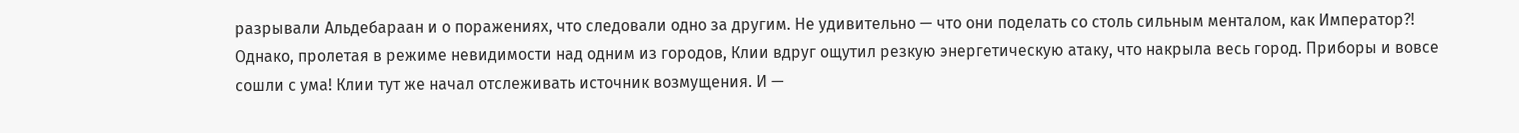разрывали Альдебараан и о поражениях, что следовали одно за другим. Не удивительно — что они поделать со столь сильным менталом, как Император?!
Однако, пролетая в режиме невидимости над одним из городов, Клии вдруг ощутил резкую энергетическую атаку, что накрыла весь город. Приборы и вовсе сошли с ума! Клии тут же начал отслеживать источник возмущения. И —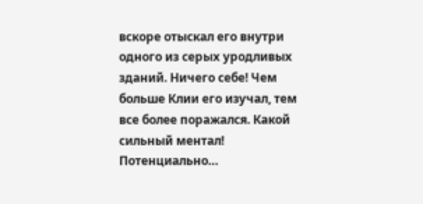вскоре отыскал его внутри одного из серых уродливых зданий. Ничего себе! Чем больше Клии его изучал, тем все более поражался. Какой сильный ментал! Потенциально…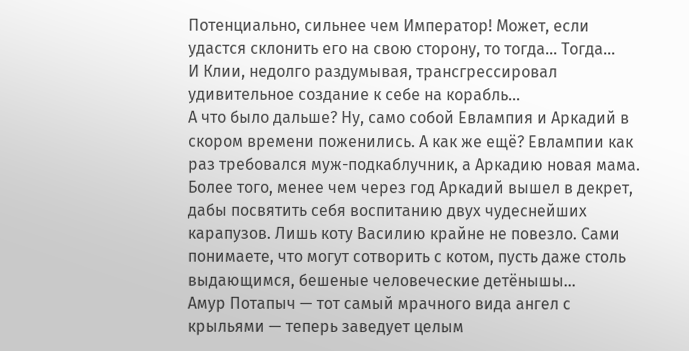Потенциально, сильнее чем Император! Может, если удастся склонить его на свою сторону, то тогда… Тогда…
И Клии, недолго раздумывая, трансгрессировал удивительное создание к себе на корабль…
А что было дальше? Ну, само собой Евлампия и Аркадий в скором времени поженились. А как же ещё? Евлампии как раз требовался муж-подкаблучник, а Аркадию новая мама. Более того, менее чем через год Аркадий вышел в декрет, дабы посвятить себя воспитанию двух чудеснейших карапузов. Лишь коту Василию крайне не повезло. Сами понимаете, что могут сотворить с котом, пусть даже столь выдающимся, бешеные человеческие детёнышы…
Амур Потапыч — тот самый мрачного вида ангел с крыльями — теперь заведует целым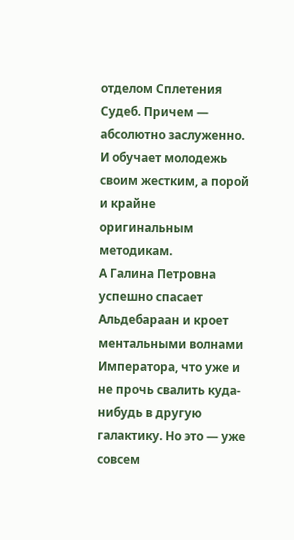отделом Сплетения Судеб. Причем — абсолютно заслуженно. И обучает молодежь своим жестким, а порой и крайне оригинальным методикам.
А Галина Петровна успешно спасает Альдебараан и кроет ментальными волнами Императора, что уже и не прочь свалить куда-нибудь в другую галактику. Но это — уже совсем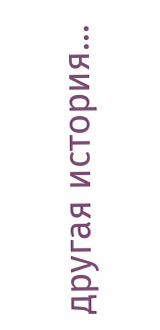другая история…